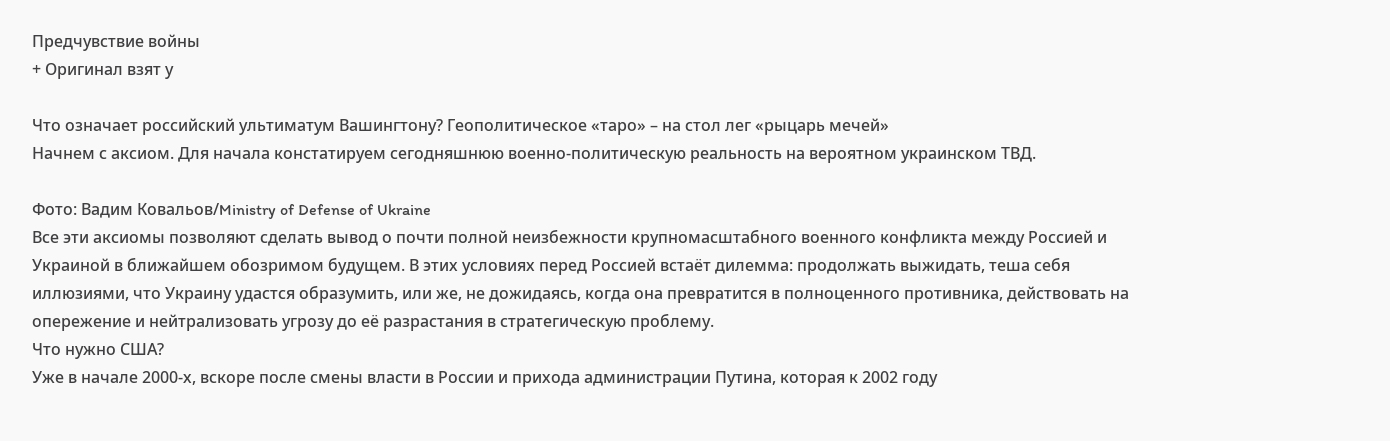Предчувствие войны
+ Оригинал взят у

Что означает российский ультиматум Вашингтону? Геополитическое «таро» – на стол лег «рыцарь мечей»
Начнем с аксиом. Для начала констатируем сегодняшнюю военно-политическую реальность на вероятном украинском ТВД.

Фото: Вадим Ковальов/Ministry of Defense of Ukraine
Все эти аксиомы позволяют сделать вывод о почти полной неизбежности крупномасштабного военного конфликта между Россией и Украиной в ближайшем обозримом будущем. В этих условиях перед Россией встаёт дилемма: продолжать выжидать, теша себя иллюзиями, что Украину удастся образумить, или же, не дожидаясь, когда она превратится в полноценного противника, действовать на опережение и нейтрализовать угрозу до её разрастания в стратегическую проблему.
Что нужно США?
Уже в начале 2000-х, вскоре после смены власти в России и прихода администрации Путина, которая к 2002 году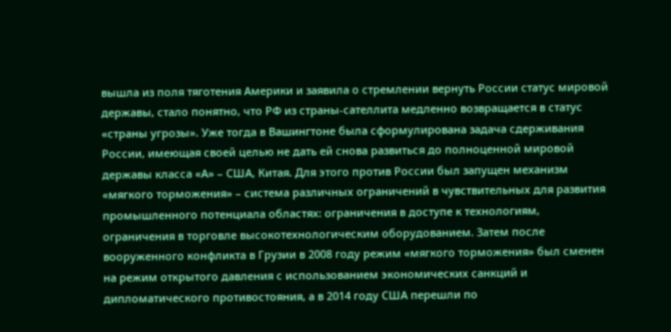вышла из поля тяготения Америки и заявила о стремлении вернуть России статус мировой державы, стало понятно, что РФ из страны-сателлита медленно возвращается в статус «страны угрозы». Уже тогда в Вашингтоне была сформулирована задача сдерживания России, имеющая своей целью не дать ей снова развиться до полноценной мировой державы класса «А» – США, Китая. Для этого против России был запущен механизм «мягкого торможения» – система различных ограничений в чувствительных для развития промышленного потенциала областях: ограничения в доступе к технологиям, ограничения в торговле высокотехнологическим оборудованием. Затем после вооруженного конфликта в Грузии в 2008 году режим «мягкого торможения» был сменен на режим открытого давления с использованием экономических санкций и дипломатического противостояния, а в 2014 году США перешли по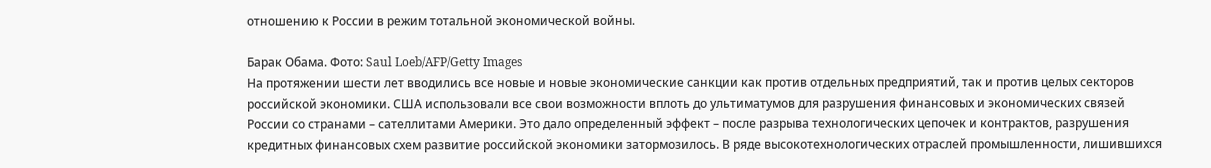отношению к России в режим тотальной экономической войны.

Барак Обама. Фото: Saul Loeb/AFP/Getty Images
На протяжении шести лет вводились все новые и новые экономические санкции как против отдельных предприятий, так и против целых секторов российской экономики. США использовали все свои возможности вплоть до ультиматумов для разрушения финансовых и экономических связей России со странами – сателлитами Америки. Это дало определенный эффект – после разрыва технологических цепочек и контрактов, разрушения кредитных финансовых схем развитие российской экономики затормозилось. В ряде высокотехнологических отраслей промышленности, лишившихся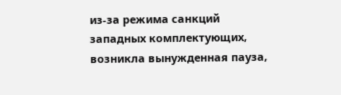из-за режима санкций западных комплектующих, возникла вынужденная пауза,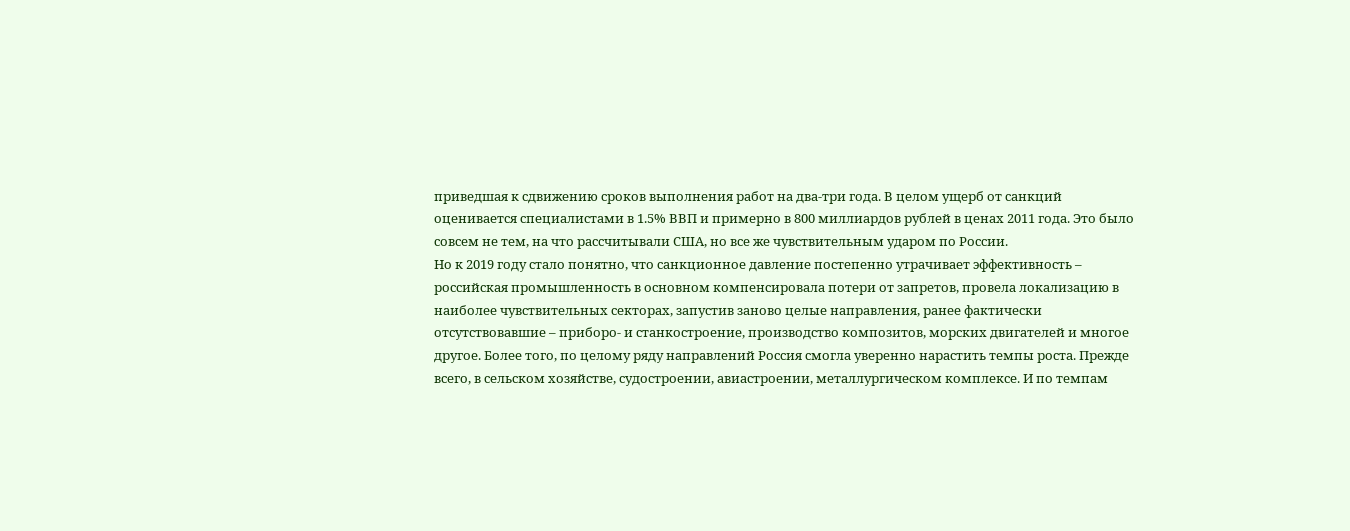приведшая к сдвижению сроков выполнения работ на два-три года. В целом ущерб от санкций оценивается специалистами в 1.5% ВВП и примерно в 800 миллиардов рублей в ценах 2011 года. Это было совсем не тем, на что рассчитывали США, но все же чувствительным ударом по России.
Но к 2019 году стало понятно, что санкционное давление постепенно утрачивает эффективность – российская промышленность в основном компенсировала потери от запретов, провела локализацию в наиболее чувствительных секторах, запустив заново целые направления, ранее фактически отсутствовавшие – приборо- и станкостроение, производство композитов, морских двигателей и многое другое. Более того, по целому ряду направлений Россия смогла уверенно нарастить темпы роста. Прежде всего, в сельском хозяйстве, судостроении, авиастроении, металлургическом комплексе. И по темпам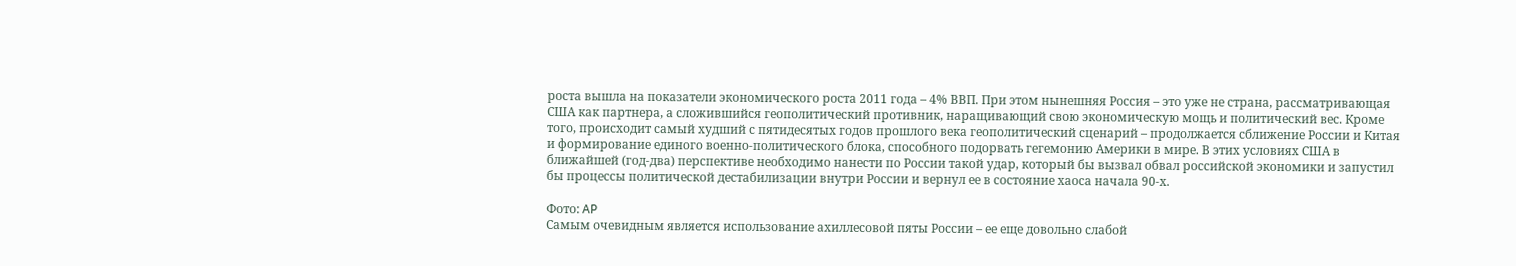роста вышла на показатели экономического роста 2011 года – 4% ВВП. При этом нынешняя Россия – это уже не страна, рассматривающая США как партнера, а сложившийся геополитический противник, наращивающий свою экономическую мощь и политический вес. Кроме того, происходит самый худший с пятидесятых годов прошлого века геополитический сценарий – продолжается сближение России и Китая и формирование единого военно-политического блока, способного подорвать гегемонию Америки в мире. В этих условиях США в ближайшей (год-два) перспективе необходимо нанести по России такой удар, который бы вызвал обвал российской экономики и запустил бы процессы политической дестабилизации внутри России и вернул ее в состояние хаоса начала 90-х.

Фото: AP
Самым очевидным является использование ахиллесовой пяты России – ее еще довольно слабой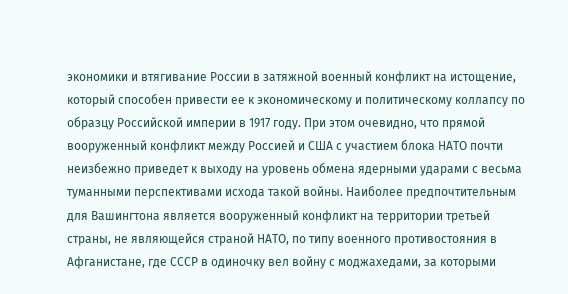экономики и втягивание России в затяжной военный конфликт на истощение, который способен привести ее к экономическому и политическому коллапсу по образцу Российской империи в 1917 году. При этом очевидно, что прямой вооруженный конфликт между Россией и США с участием блока НАТО почти неизбежно приведет к выходу на уровень обмена ядерными ударами с весьма туманными перспективами исхода такой войны. Наиболее предпочтительным для Вашингтона является вооруженный конфликт на территории третьей страны, не являющейся страной НАТО, по типу военного противостояния в Афганистане, где СССР в одиночку вел войну с моджахедами, за которыми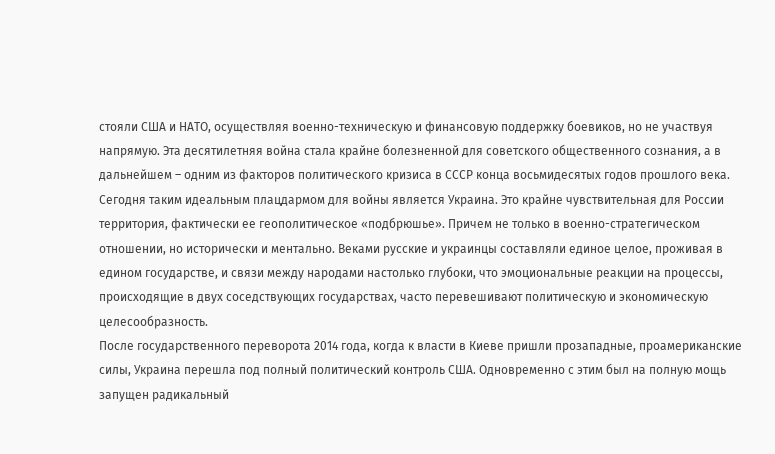стояли США и НАТО, осуществляя военно-техническую и финансовую поддержку боевиков, но не участвуя напрямую. Эта десятилетняя война стала крайне болезненной для советского общественного сознания, а в дальнейшем – одним из факторов политического кризиса в СССР конца восьмидесятых годов прошлого века.
Сегодня таким идеальным плацдармом для войны является Украина. Это крайне чувствительная для России территория, фактически ее геополитическое «подбрюшье». Причем не только в военно-стратегическом отношении, но исторически и ментально. Веками русские и украинцы составляли единое целое, проживая в едином государстве, и связи между народами настолько глубоки, что эмоциональные реакции на процессы, происходящие в двух соседствующих государствах, часто перевешивают политическую и экономическую целесообразность.
После государственного переворота 2014 года, когда к власти в Киеве пришли прозападные, проамериканские силы, Украина перешла под полный политический контроль США. Одновременно с этим был на полную мощь запущен радикальный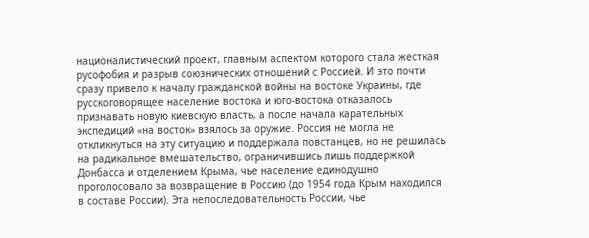националистический проект, главным аспектом которого стала жесткая русофобия и разрыв союзнических отношений с Россией. И это почти сразу привело к началу гражданской войны на востоке Украины, где русскоговорящее население востока и юго-востока отказалось признавать новую киевскую власть, а после начала карательных экспедиций «на восток» взялось за оружие. Россия не могла не откликнуться на эту ситуацию и поддержала повстанцев, но не решилась на радикальное вмешательство, ограничившись лишь поддержкой Донбасса и отделением Крыма, чье население единодушно проголосовало за возвращение в Россию (до 1954 года Крым находился в составе России). Эта непоследовательность России, чье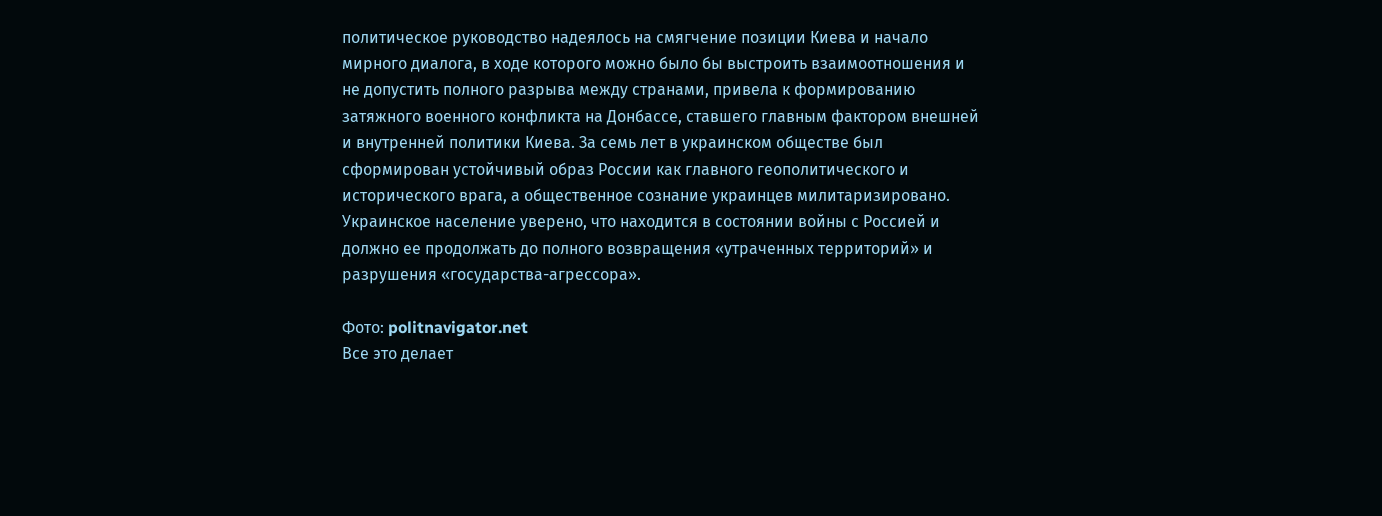политическое руководство надеялось на смягчение позиции Киева и начало мирного диалога, в ходе которого можно было бы выстроить взаимоотношения и не допустить полного разрыва между странами, привела к формированию затяжного военного конфликта на Донбассе, ставшего главным фактором внешней и внутренней политики Киева. За семь лет в украинском обществе был сформирован устойчивый образ России как главного геополитического и исторического врага, а общественное сознание украинцев милитаризировано. Украинское население уверено, что находится в состоянии войны с Россией и должно ее продолжать до полного возвращения «утраченных территорий» и разрушения «государства-агрессора».

Фото: politnavigator.net
Все это делает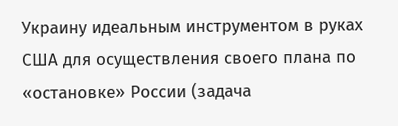Украину идеальным инструментом в руках США для осуществления своего плана по «остановке» России (задача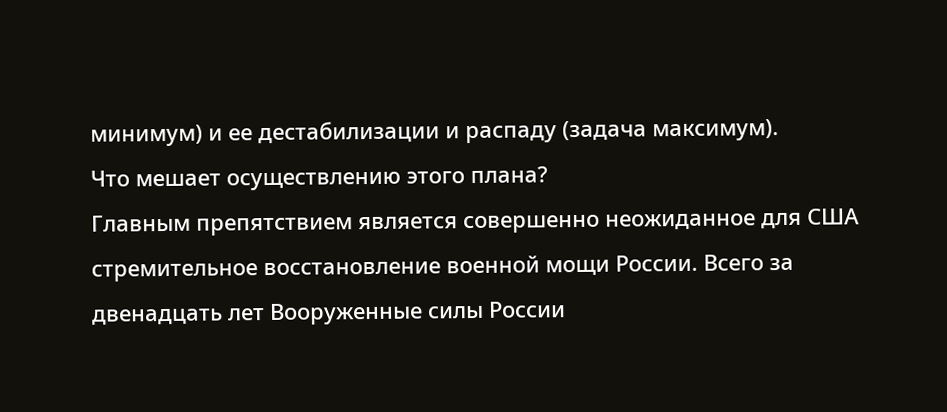минимум) и ее дестабилизации и распаду (задача максимум).
Что мешает осуществлению этого плана?
Главным препятствием является совершенно неожиданное для США стремительное восстановление военной мощи России. Всего за двенадцать лет Вооруженные силы России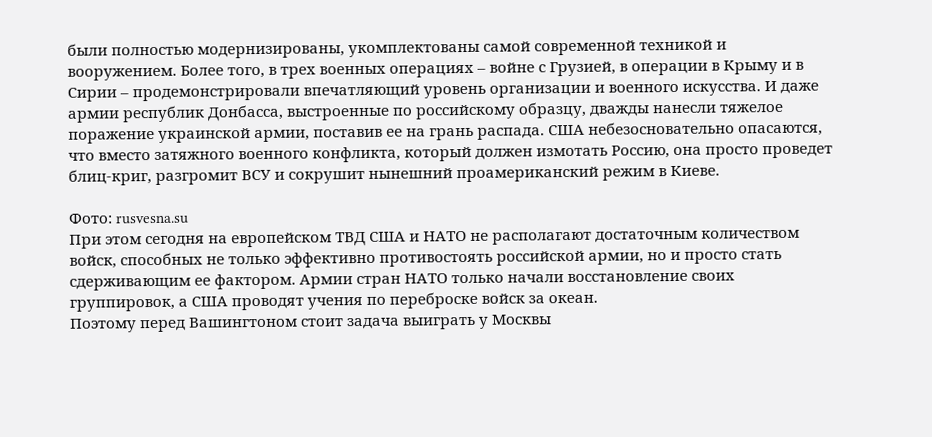были полностью модернизированы, укомплектованы самой современной техникой и вооружением. Более того, в трех военных операциях – войне с Грузией, в операции в Крыму и в Сирии – продемонстрировали впечатляющий уровень организации и военного искусства. И даже армии республик Донбасса, выстроенные по российскому образцу, дважды нанесли тяжелое поражение украинской армии, поставив ее на грань распада. США небезосновательно опасаются, что вместо затяжного военного конфликта, который должен измотать Россию, она просто проведет блиц-криг, разгромит ВСУ и сокрушит нынешний проамериканский режим в Киеве.

Фото: rusvesna.su
При этом сегодня на европейском ТВД США и НАТО не располагают достаточным количеством войск, способных не только эффективно противостоять российской армии, но и просто стать сдерживающим ее фактором. Армии стран НАТО только начали восстановление своих группировок, а США проводят учения по переброске войск за океан.
Поэтому перед Вашингтоном стоит задача выиграть у Москвы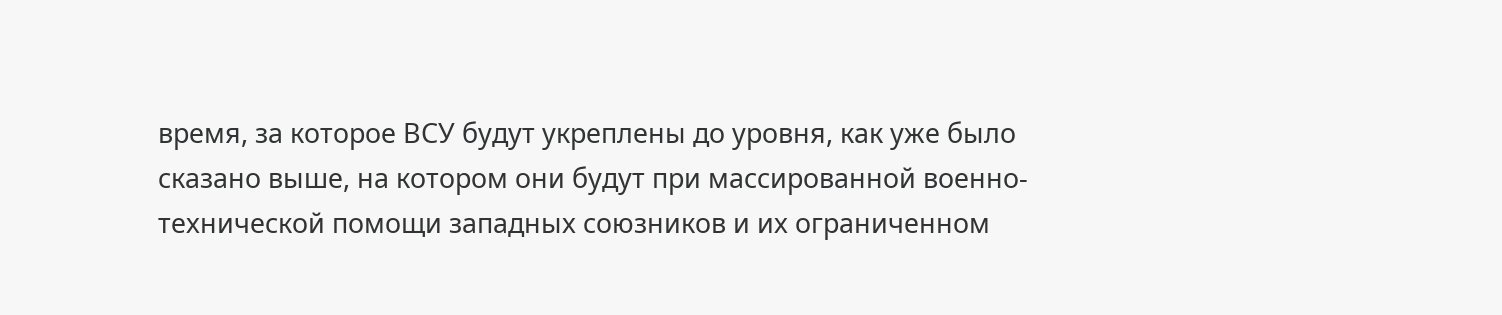время, за которое ВСУ будут укреплены до уровня, как уже было сказано выше, на котором они будут при массированной военно-технической помощи западных союзников и их ограниченном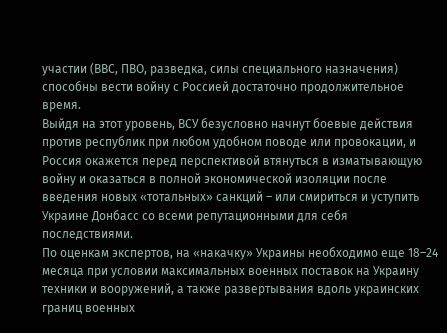участии (ВВС, ПВО, разведка, силы специального назначения) способны вести войну с Россией достаточно продолжительное время.
Выйдя на этот уровень, ВСУ безусловно начнут боевые действия против республик при любом удобном поводе или провокации, и Россия окажется перед перспективой втянуться в изматывающую войну и оказаться в полной экономической изоляции после введения новых «тотальных» санкций – или смириться и уступить Украине Донбасс со всеми репутационными для себя последствиями.
По оценкам экспертов, на «накачку» Украины необходимо еще 18–24 месяца при условии максимальных военных поставок на Украину техники и вооружений, а также развертывания вдоль украинских границ военных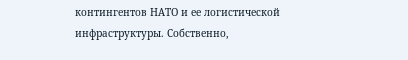контингентов НАТО и ее логистической инфраструктуры. Собственно,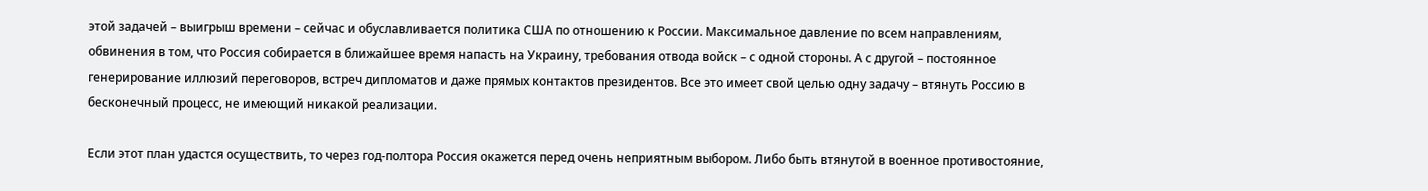этой задачей – выигрыш времени – сейчас и обуславливается политика США по отношению к России. Максимальное давление по всем направлениям, обвинения в том, что Россия собирается в ближайшее время напасть на Украину, требования отвода войск – с одной стороны. А с другой – постоянное генерирование иллюзий переговоров, встреч дипломатов и даже прямых контактов президентов. Все это имеет свой целью одну задачу – втянуть Россию в бесконечный процесс, не имеющий никакой реализации.

Если этот план удастся осуществить, то через год-полтора Россия окажется перед очень неприятным выбором. Либо быть втянутой в военное противостояние,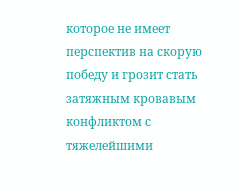которое не имеет перспектив на скорую победу и грозит стать затяжным кровавым конфликтом с тяжелейшими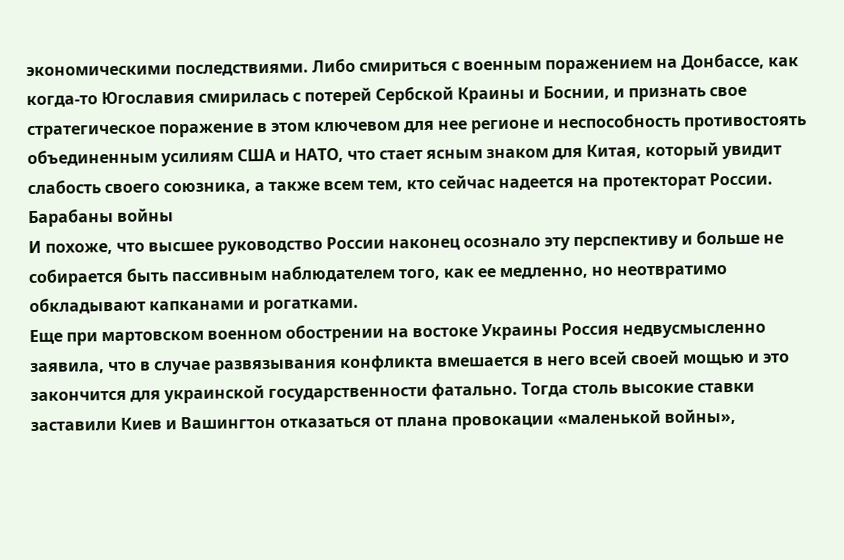экономическими последствиями. Либо смириться с военным поражением на Донбассе, как когда-то Югославия смирилась с потерей Сербской Краины и Боснии, и признать свое стратегическое поражение в этом ключевом для нее регионе и неспособность противостоять объединенным усилиям США и НАТО, что стает ясным знаком для Китая, который увидит слабость своего союзника, а также всем тем, кто сейчас надеется на протекторат России.
Барабаны войны
И похоже, что высшее руководство России наконец осознало эту перспективу и больше не собирается быть пассивным наблюдателем того, как ее медленно, но неотвратимо обкладывают капканами и рогатками.
Еще при мартовском военном обострении на востоке Украины Россия недвусмысленно заявила, что в случае развязывания конфликта вмешается в него всей своей мощью и это закончится для украинской государственности фатально. Тогда столь высокие ставки заставили Киев и Вашингтон отказаться от плана провокации «маленькой войны»,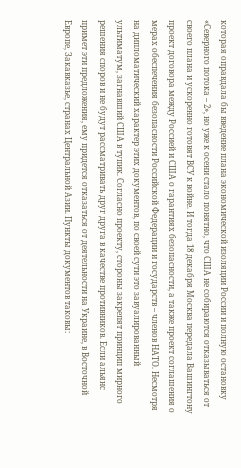которая оправдала бы введение плана экономической изоляции России и полную остановку «Северного потока – 2», но уже к осени стало понятно, что США не собираются отказываться от своего плана и ускоренно готовят ВСУ к войне. И тогда 18 декабря Москва передала Вашингтону проект договора между Россией и США о гарантиях безопасности, а также проект соглашения о мерах обеспечения безопасности Российской Федерации и государств – членов НАТО. Несмотря на дипломатический характер этих документов, по своей сути это завуалированный ультиматум, загнавший США в тупик. Согласно проекту, стороны закрепят принцип мирного решения споров и не будут рассматривать друг друга в качестве противников. Если альянс примет эти предложения, ему придется отказаться от деятельности на Украине, в Восточной Европе, Закавказье, странах Центральной Азии. Пункты документов таковы: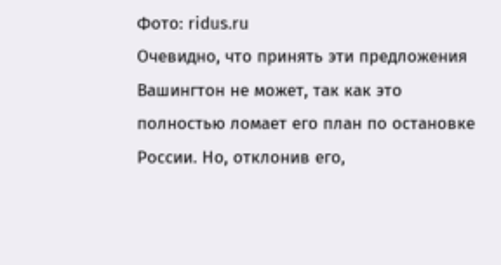Фото: ridus.ru
Очевидно, что принять эти предложения Вашингтон не может, так как это полностью ломает его план по остановке России. Но, отклонив его,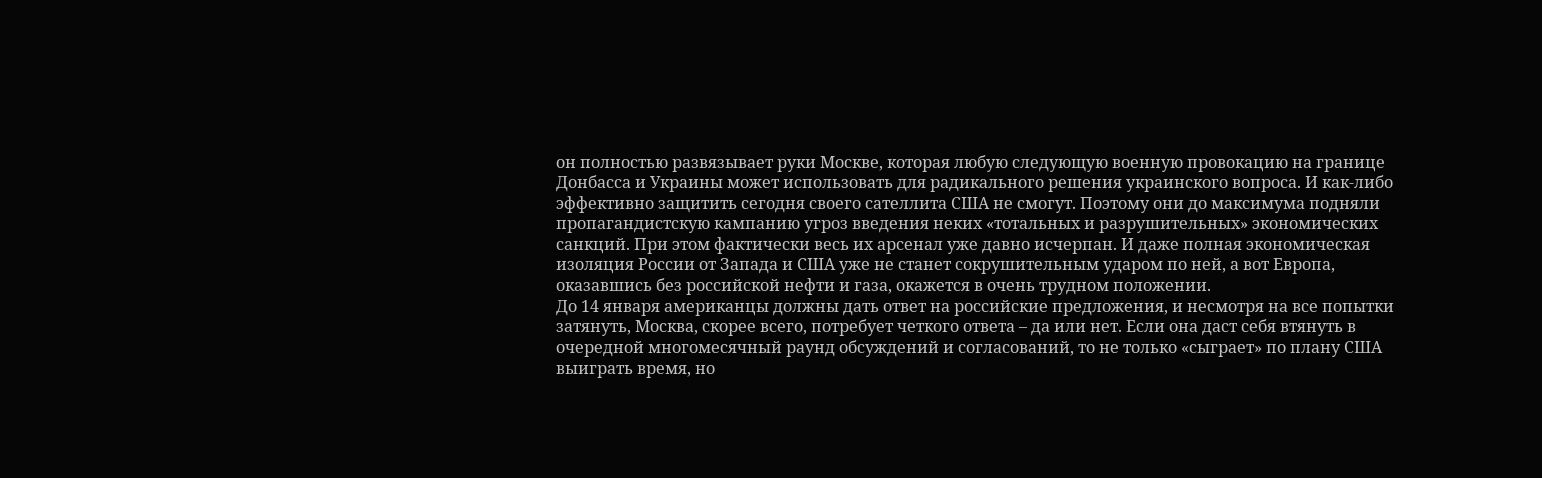он полностью развязывает руки Москве, которая любую следующую военную провокацию на границе Донбасса и Украины может использовать для радикального решения украинского вопроса. И как-либо эффективно защитить сегодня своего сателлита США не смогут. Поэтому они до максимума подняли пропагандистскую кампанию угроз введения неких «тотальных и разрушительных» экономических санкций. При этом фактически весь их арсенал уже давно исчерпан. И даже полная экономическая изоляция России от Запада и США уже не станет сокрушительным ударом по ней, а вот Европа, оказавшись без российской нефти и газа, окажется в очень трудном положении.
До 14 января американцы должны дать ответ на российские предложения, и несмотря на все попытки затянуть, Москва, скорее всего, потребует четкого ответа – да или нет. Если она даст себя втянуть в очередной многомесячный раунд обсуждений и согласований, то не только «сыграет» по плану США выиграть время, но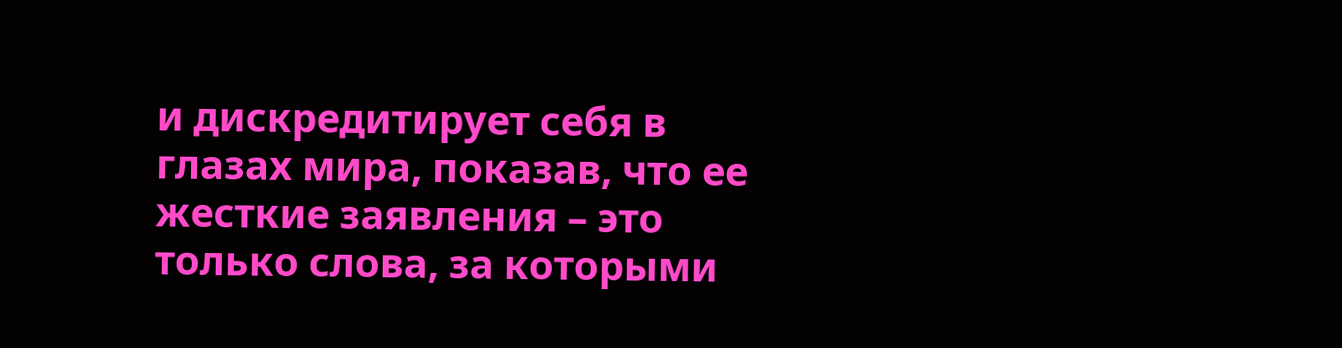и дискредитирует себя в глазах мира, показав, что ее жесткие заявления – это только слова, за которыми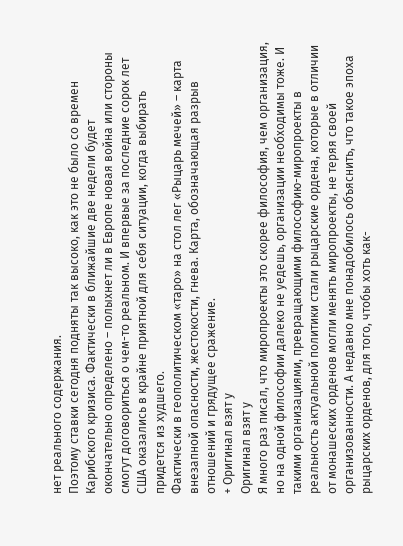нет реального содержания.
Поэтому ставки сегодня подняты так высоко, как это не было со времен Карибского кризиса. Фактически в ближайшие две недели будет окончательно определено – полыхнет ли в Европе новая война или стороны смогут договориться о чем-то реальном. И впервые за последние сорок лет США оказались в крайне приятной для себя ситуации, когда выбирать придется из худшего.
Фактически в геополитическом «таро» на стол лег «Рыцарь мечей» – карта внезапной опасности, жестокости, гнева. Карта, обозначающая разрыв отношений и грядущее сражение.
+ Оригинал взят у
Оригинал взят у
Я много раз писал, что миропроекты это скорее философия, чем организация, но на одной философии далеко не уедешь, организации необходимы тоже. И такими организациями, превращающими философию-миропроекты в реальность актуальной политики стали рыцарские ордена, которые в отличии от монашеских орденов могли менять миропроекты, не теряя своей организованности. А недавно мне понадобилось объяснить, что такое эпоха рыцарских орденов, для того, чтобы хоть как-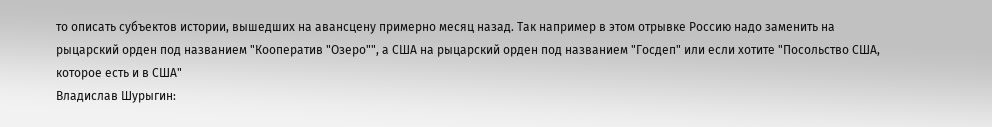то описать субъектов истории, вышедших на авансцену примерно месяц назад. Так например в этом отрывке Россию надо заменить на рыцарский орден под названием "Кооператив "Озеро"", а США на рыцарский орден под названием "Госдеп" или если хотите "Посольство США, которое есть и в США"
Владислав Шурыгин: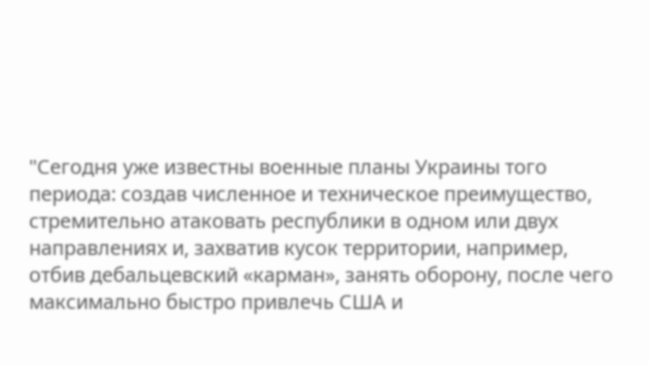"Сегодня уже известны военные планы Украины того периода: создав численное и техническое преимущество, стремительно атаковать республики в одном или двух направлениях и, захватив кусок территории, например, отбив дебальцевский «карман», занять оборону, после чего максимально быстро привлечь США и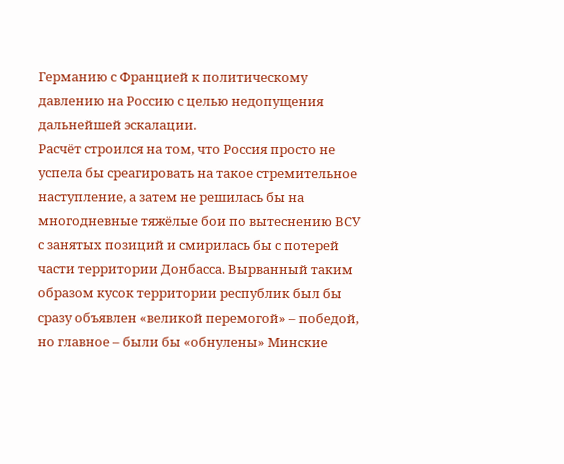Германию с Францией к политическому давлению на Россию с целью недопущения дальнейшей эскалации.
Расчёт строился на том, что Россия просто не успела бы среагировать на такое стремительное наступление, а затем не решилась бы на многодневные тяжёлые бои по вытеснению ВСУ с занятых позиций и смирилась бы с потерей части территории Донбасса. Вырванный таким образом кусок территории республик был бы сразу объявлен «великой перемогой» – победой, но главное – были бы «обнулены» Минские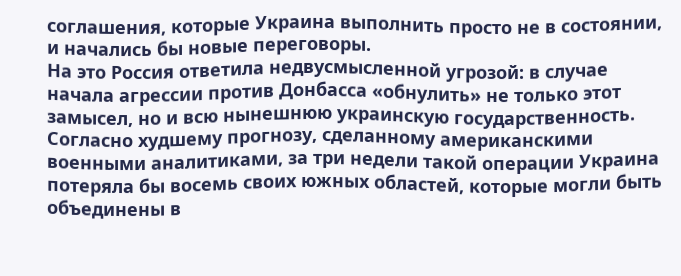соглашения, которые Украина выполнить просто не в состоянии, и начались бы новые переговоры.
На это Россия ответила недвусмысленной угрозой: в случае начала агрессии против Донбасса «обнулить» не только этот замысел, но и всю нынешнюю украинскую государственность. Согласно худшему прогнозу, сделанному американскими военными аналитиками, за три недели такой операции Украина потеряла бы восемь своих южных областей, которые могли быть объединены в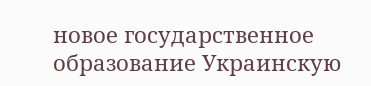новое государственное образование Украинскую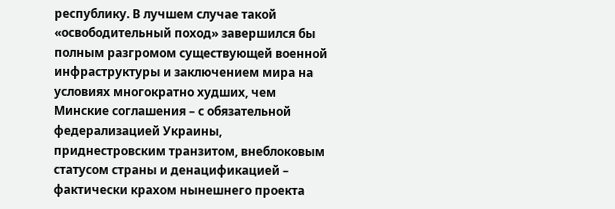республику. В лучшем случае такой «освободительный поход» завершился бы полным разгромом существующей военной инфраструктуры и заключением мира на условиях многократно худших, чем Минские соглашения – с обязательной федерализацией Украины, приднестровским транзитом, внеблоковым статусом страны и денацификацией – фактически крахом нынешнего проекта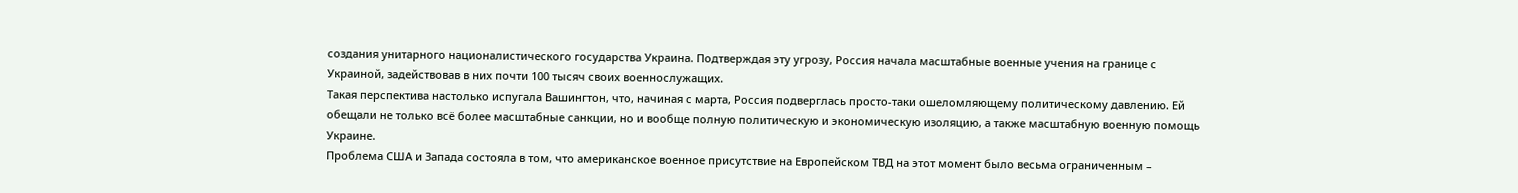создания унитарного националистического государства Украина. Подтверждая эту угрозу, Россия начала масштабные военные учения на границе с Украиной, задействовав в них почти 100 тысяч своих военнослужащих.
Такая перспектива настолько испугала Вашингтон, что, начиная с марта, Россия подверглась просто-таки ошеломляющему политическому давлению. Ей обещали не только всё более масштабные санкции, но и вообще полную политическую и экономическую изоляцию, а также масштабную военную помощь Украине.
Проблема США и Запада состояла в том, что американское военное присутствие на Европейском ТВД на этот момент было весьма ограниченным –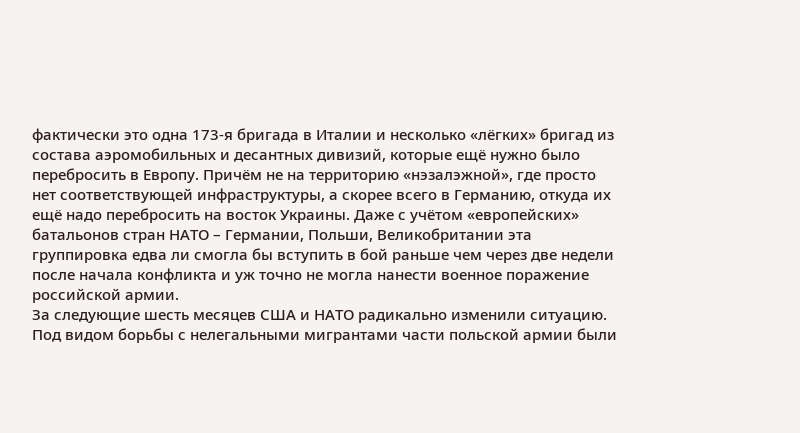фактически это одна 173-я бригада в Италии и несколько «лёгких» бригад из состава аэромобильных и десантных дивизий, которые ещё нужно было перебросить в Европу. Причём не на территорию «нэзалэжной», где просто нет соответствующей инфраструктуры, а скорее всего в Германию, откуда их ещё надо перебросить на восток Украины. Даже с учётом «европейских» батальонов стран НАТО – Германии, Польши, Великобритании эта группировка едва ли смогла бы вступить в бой раньше чем через две недели после начала конфликта и уж точно не могла нанести военное поражение российской армии.
За следующие шесть месяцев США и НАТО радикально изменили ситуацию. Под видом борьбы с нелегальными мигрантами части польской армии были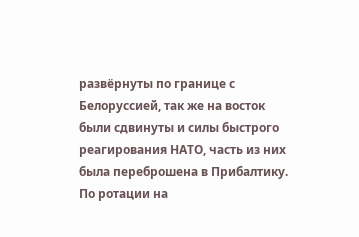развёрнуты по границе с Белоруссией, так же на восток были сдвинуты и силы быстрого реагирования НАТО, часть из них была переброшена в Прибалтику. По ротации на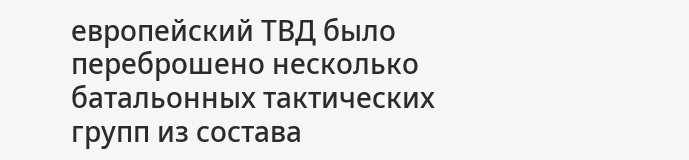европейский ТВД было переброшено несколько батальонных тактических групп из состава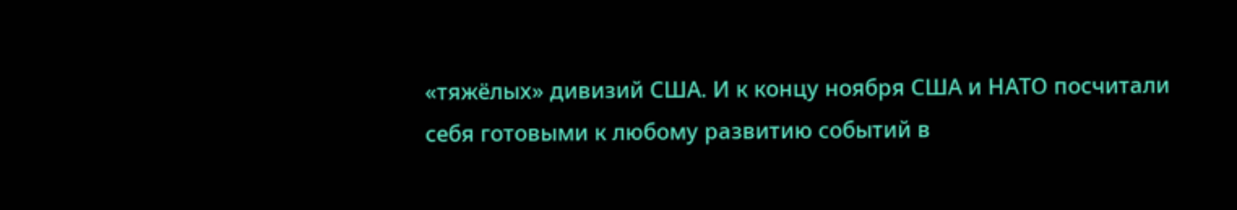«тяжёлых» дивизий США. И к концу ноября США и НАТО посчитали себя готовыми к любому развитию событий в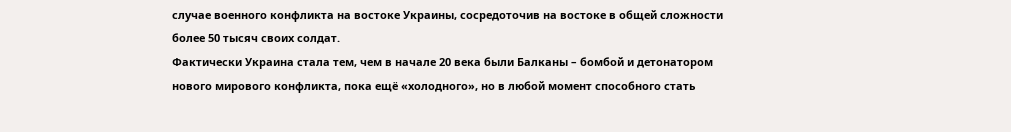случае военного конфликта на востоке Украины, сосредоточив на востоке в общей сложности более 50 тысяч своих солдат.
Фактически Украина стала тем, чем в начале 20 века были Балканы – бомбой и детонатором нового мирового конфликта, пока ещё «холодного», но в любой момент способного стать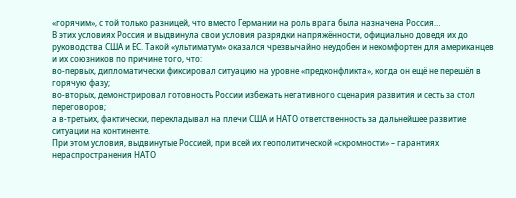«горячим», с той только разницей, что вместо Германии на роль врага была назначена Россия…
В этих условиях Россия и выдвинула свои условия разрядки напряжённости, официально доведя их до руководства США и ЕС. Такой «ультиматум» оказался чрезвычайно неудобен и некомфортен для американцев и их союзников по причине того, что:
во-первых, дипломатически фиксировал ситуацию на уровне «предконфликта», когда он ещё не перешёл в горячую фазу;
во-вторых, демонстрировал готовность России избежать негативного сценария развития и сесть за стол переговоров;
а в-третьих, фактически, перекладывал на плечи США и НАТО ответственность за дальнейшее развитие ситуации на континенте.
При этом условия, выдвинутые Россией, при всей их геополитической «скромности» – гарантиях нераспространения НАТО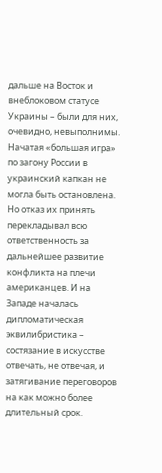дальше на Восток и внеблоковом статусе Украины – были для них, очевидно, невыполнимы. Начатая «большая игра» по загону России в украинский капкан не могла быть остановлена. Но отказ их принять перекладывал всю ответственность за дальнейшее развитие конфликта на плечи американцев. И на Западе началась дипломатическая эквилибристика – состязание в искусстве отвечать, не отвечая, и затягивание переговоров на как можно более длительный срок.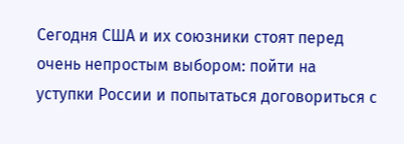Сегодня США и их союзники стоят перед очень непростым выбором: пойти на уступки России и попытаться договориться с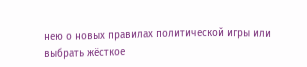нею о новых правилах политической игры или выбрать жёсткое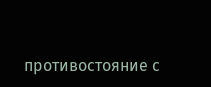противостояние с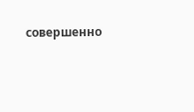совершенно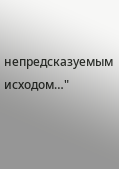непредсказуемым исходом…"